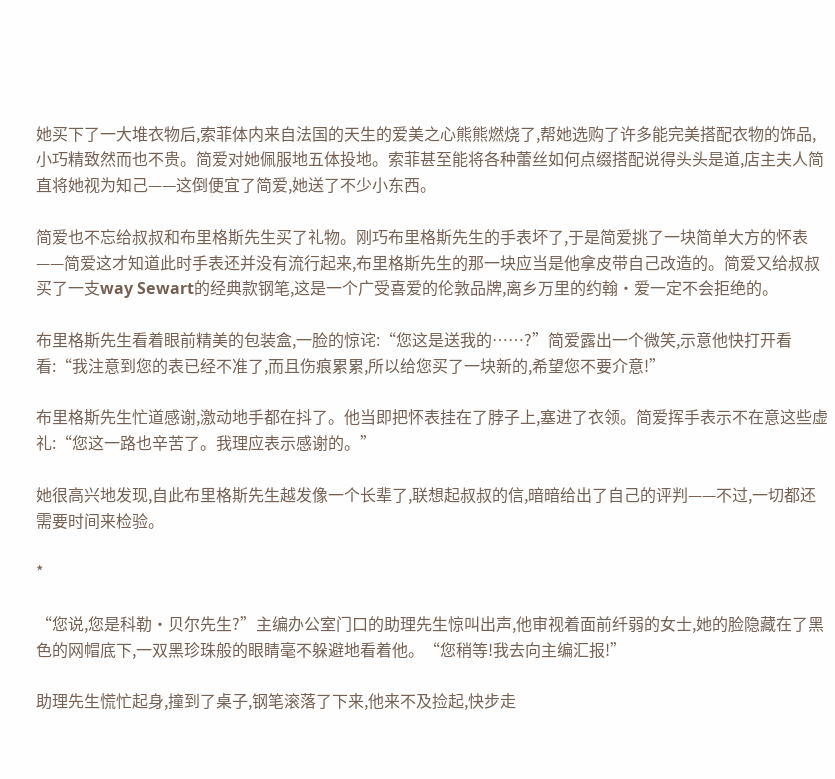她买下了一大堆衣物后,索菲体内来自法国的天生的爱美之心熊熊燃烧了,帮她选购了许多能完美搭配衣物的饰品,小巧精致然而也不贵。简爱对她佩服地五体投地。索菲甚至能将各种蕾丝如何点缀搭配说得头头是道,店主夫人简直将她视为知己——这倒便宜了简爱,她送了不少小东西。

简爱也不忘给叔叔和布里格斯先生买了礼物。刚巧布里格斯先生的手表坏了,于是简爱挑了一块简单大方的怀表——简爱这才知道此时手表还并没有流行起来,布里格斯先生的那一块应当是他拿皮带自己改造的。简爱又给叔叔买了一支way Sewart的经典款钢笔,这是一个广受喜爱的伦敦品牌,离乡万里的约翰·爱一定不会拒绝的。

布里格斯先生看着眼前精美的包装盒,一脸的惊诧:“您这是送我的……?”简爱露出一个微笑,示意他快打开看看:“我注意到您的表已经不准了,而且伤痕累累,所以给您买了一块新的,希望您不要介意!”

布里格斯先生忙道感谢,激动地手都在抖了。他当即把怀表挂在了脖子上,塞进了衣领。简爱挥手表示不在意这些虚礼:“您这一路也辛苦了。我理应表示感谢的。”

她很高兴地发现,自此布里格斯先生越发像一个长辈了,联想起叔叔的信,暗暗给出了自己的评判——不过,一切都还需要时间来检验。

*

“您说,您是科勒·贝尔先生?”主编办公室门口的助理先生惊叫出声,他审视着面前纤弱的女士,她的脸隐藏在了黑色的网帽底下,一双黑珍珠般的眼睛毫不躲避地看着他。“您稍等!我去向主编汇报!”

助理先生慌忙起身,撞到了桌子,钢笔滚落了下来,他来不及捡起,快步走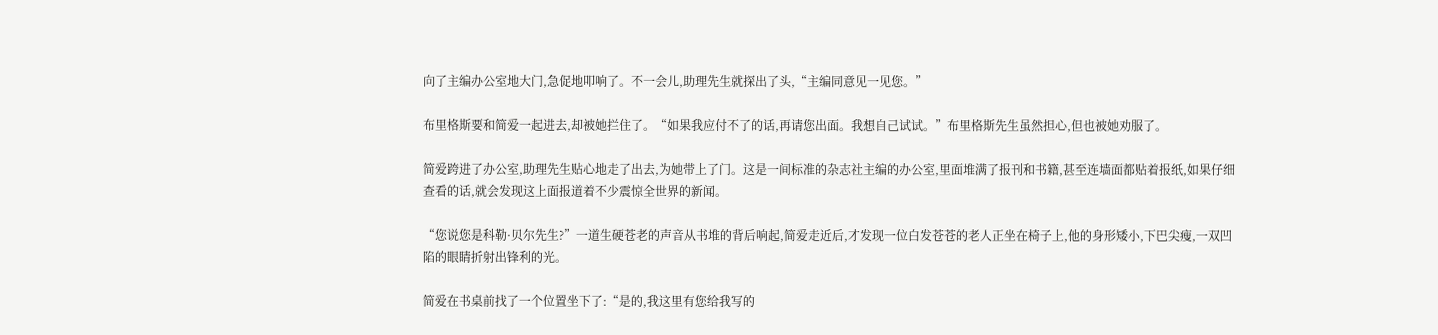向了主编办公室地大门,急促地叩响了。不一会儿,助理先生就探出了头,“主编同意见一见您。”

布里格斯要和简爱一起进去,却被她拦住了。“如果我应付不了的话,再请您出面。我想自己试试。”布里格斯先生虽然担心,但也被她劝服了。

简爱跨进了办公室,助理先生贴心地走了出去,为她带上了门。这是一间标准的杂志社主编的办公室,里面堆满了报刊和书籍,甚至连墙面都贴着报纸,如果仔细查看的话,就会发现这上面报道着不少震惊全世界的新闻。

“您说您是科勒·贝尔先生?”一道生硬苍老的声音从书堆的背后响起,简爱走近后,才发现一位白发苍苍的老人正坐在椅子上,他的身形矮小,下巴尖瘦,一双凹陷的眼睛折射出锋利的光。

简爱在书桌前找了一个位置坐下了:“是的,我这里有您给我写的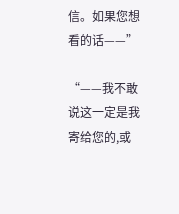信。如果您想看的话——”

“——我不敢说这一定是我寄给您的,或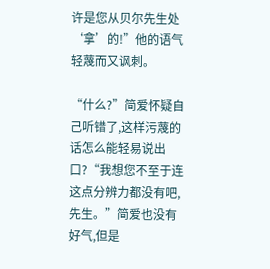许是您从贝尔先生处‘拿’的!”他的语气轻蔑而又讽刺。

“什么?”简爱怀疑自己听错了,这样污蔑的话怎么能轻易说出口?“我想您不至于连这点分辨力都没有吧,先生。”简爱也没有好气,但是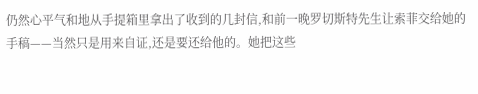仍然心平气和地从手提箱里拿出了收到的几封信,和前一晚罗切斯特先生让索菲交给她的手稿——当然只是用来自证,还是要还给他的。她把这些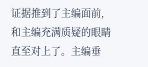证据推到了主编面前,和主编充满质疑的眼睛直至对上了。主编垂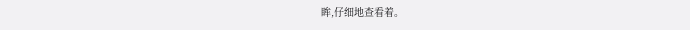眸,仔细地查看着。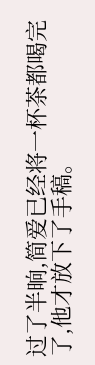过了半晌,简爱已经将一杯茶都喝完了,他才放下了手稿。